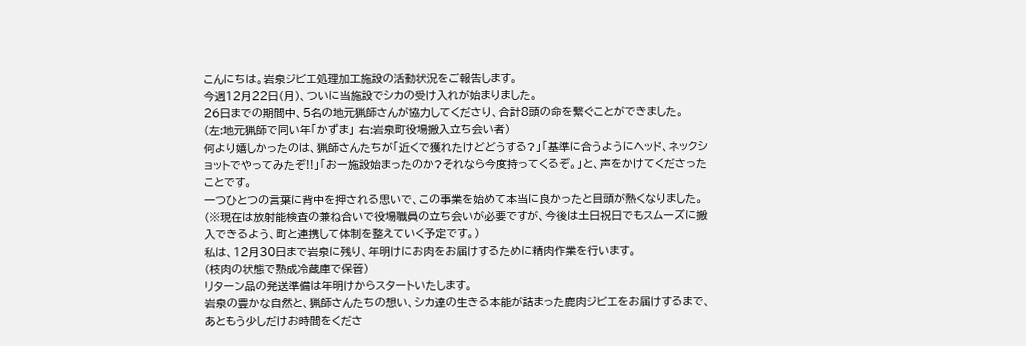こんにちは。岩泉ジビエ処理加工施設の活動状況をご報告します。
今週12月22日(月)、ついに当施設でシカの受け入れが始まりました。
26日までの期間中、5名の地元猟師さんが協力してくださり、合計8頭の命を繋ぐことができました。
(左:地元猟師で同い年「かずま」 右:岩泉町役場搬入立ち会い者)
何より嬉しかったのは、猟師さんたちが「近くで獲れたけどどうする?」「基準に合うようにヘッド、ネックショットでやってみたぞ!!」「おー施設始まったのか?それなら今度持ってくるぞ。」と、声をかけてくださったことです。
一つひとつの言葉に背中を押される思いで、この事業を始めて本当に良かったと目頭が熱くなりました。
(※現在は放射能検査の兼ね合いで役場職員の立ち会いが必要ですが、今後は土日祝日でもスムーズに搬入できるよう、町と連携して体制を整えていく予定です。)
私は、12月30日まで岩泉に残り、年明けにお肉をお届けするために精肉作業を行います。
(枝肉の状態で熟成冷蔵庫で保管)
リターン品の発送準備は年明けからスタートいたします。
岩泉の豊かな自然と、猟師さんたちの想い、シカ達の生きる本能が詰まった鹿肉ジビエをお届けするまで、あともう少しだけお時間をくださ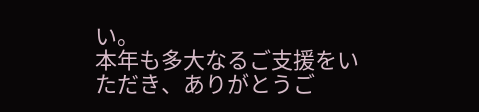い。
本年も多大なるご支援をいただき、ありがとうご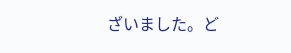ざいました。ど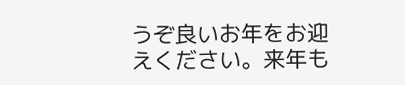うぞ良いお年をお迎えください。来年も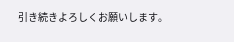引き続きよろしくお願いします。